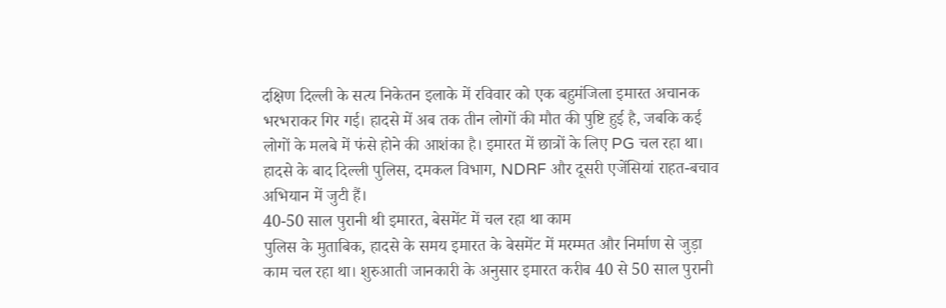दक्षिण दिल्ली के सत्य निकेतन इलाके में रविवार को एक बहुमंजिला इमारत अचानक भरभराकर गिर गई। हादसे में अब तक तीन लोगों की मौत की पुष्टि हुई है, जबकि कई लोगों के मलबे में फंसे होने की आशंका है। इमारत में छात्रों के लिए PG चल रहा था। हादसे के बाद दिल्ली पुलिस, दमकल विभाग, NDRF और दूसरी एजेंसियां राहत-बचाव अभियान में जुटी हैं।
40-50 साल पुरानी थी इमारत, बेसमेंट में चल रहा था काम
पुलिस के मुताबिक, हादसे के समय इमारत के बेसमेंट में मरम्मत और निर्माण से जुड़ा काम चल रहा था। शुरुआती जानकारी के अनुसार इमारत करीब 40 से 50 साल पुरानी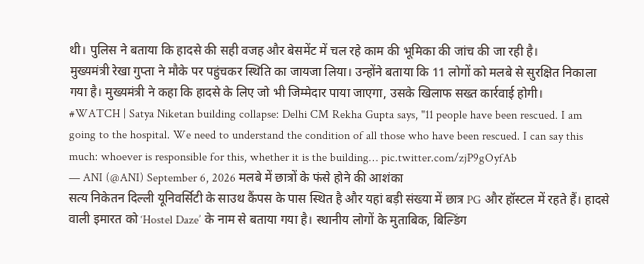थी। पुलिस ने बताया कि हादसे की सही वजह और बेसमेंट में चल रहे काम की भूमिका की जांच की जा रही है।
मुख्यमंत्री रेखा गुप्ता ने मौके पर पहुंचकर स्थिति का जायजा लिया। उन्होंने बताया कि 11 लोगों को मलबे से सुरक्षित निकाला गया है। मुख्यमंत्री ने कहा कि हादसे के लिए जो भी जिम्मेदार पाया जाएगा, उसके खिलाफ सख्त कार्रवाई होगी।
#WATCH | Satya Niketan building collapse: Delhi CM Rekha Gupta says, "11 people have been rescued. I am going to the hospital. We need to understand the condition of all those who have been rescued. I can say this much: whoever is responsible for this, whether it is the building… pic.twitter.com/zjP9gOyfAb
— ANI (@ANI) September 6, 2026 मलबे में छात्रों के फंसे होने की आशंका
सत्य निकेतन दिल्ली यूनिवर्सिटी के साउथ कैंपस के पास स्थित है और यहां बड़ी संख्या में छात्र PG और हॉस्टल में रहते हैं। हादसे वाली इमारत को ‘Hostel Daze’ के नाम से बताया गया है। स्थानीय लोगों के मुताबिक, बिल्डिंग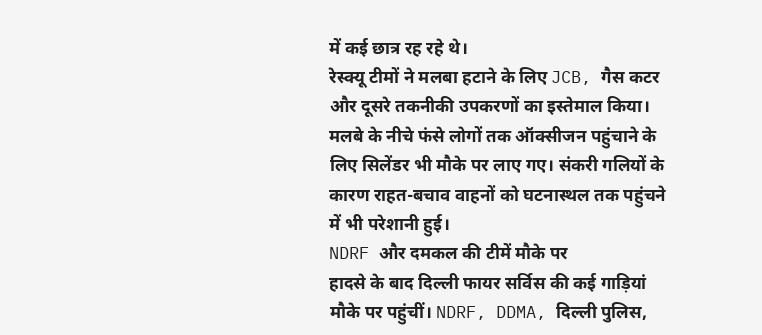में कई छात्र रह रहे थे।
रेस्क्यू टीमों ने मलबा हटाने के लिए JCB, गैस कटर और दूसरे तकनीकी उपकरणों का इस्तेमाल किया। मलबे के नीचे फंसे लोगों तक ऑक्सीजन पहुंचाने के लिए सिलेंडर भी मौके पर लाए गए। संकरी गलियों के कारण राहत-बचाव वाहनों को घटनास्थल तक पहुंचने में भी परेशानी हुई।
NDRF और दमकल की टीमें मौके पर
हादसे के बाद दिल्ली फायर सर्विस की कई गाड़ियां मौके पर पहुंचीं। NDRF, DDMA, दिल्ली पुलिस,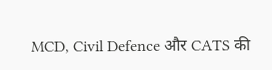MCD, Civil Defence और CATS की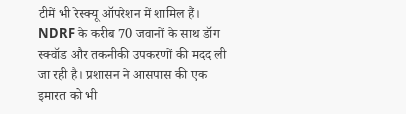टीमें भी रेस्क्यू ऑपरेशन में शामिल हैं। NDRF के करीब 70 जवानों के साथ डॉग स्क्वॉड और तकनीकी उपकरणों की मदद ली जा रही है। प्रशासन ने आसपास की एक इमारत को भी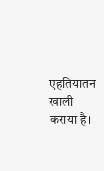एहतियातन खाली कराया है।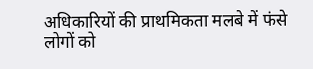अधिकारियों की प्राथमिकता मलबे में फंसे लोगों को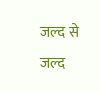जल्द से जल्द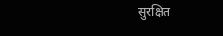सुरक्षित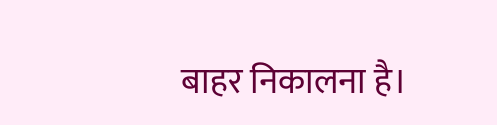बाहर निकालना है।